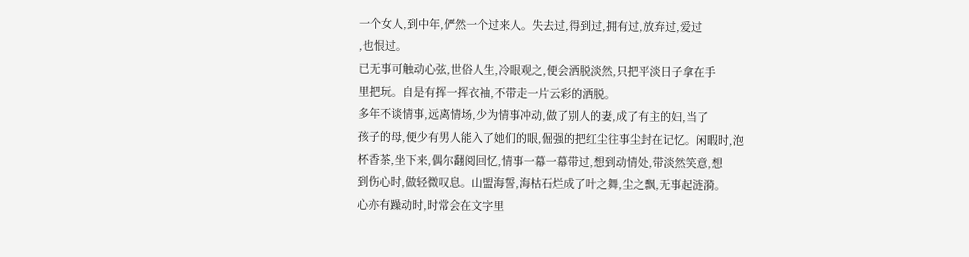一个女人,到中年,俨然一个过来人。失去过,得到过,拥有过,放弃过,爱过
,也恨过。
已无事可触动心弦,世俗人生,冷眼观之,便会洒脱淡然,只把平淡日子拿在手
里把玩。自是有挥一挥衣袖,不带走一片云彩的洒脱。
多年不谈情事,远离情场,少为情事冲动,做了别人的妻,成了有主的妇,当了
孩子的母,便少有男人能入了她们的眼,倔强的把红尘往事尘封在记忆。闲暇时,泡
杯香茶,坐下来,偶尔翻阅回忆,情事一幕一幕带过,想到动情处,带淡然笑意,想
到伤心时,做轻微叹息。山盟海誓,海枯石烂成了叶之舞,尘之飘,无事起涟漪。
心亦有躁动时,时常会在文字里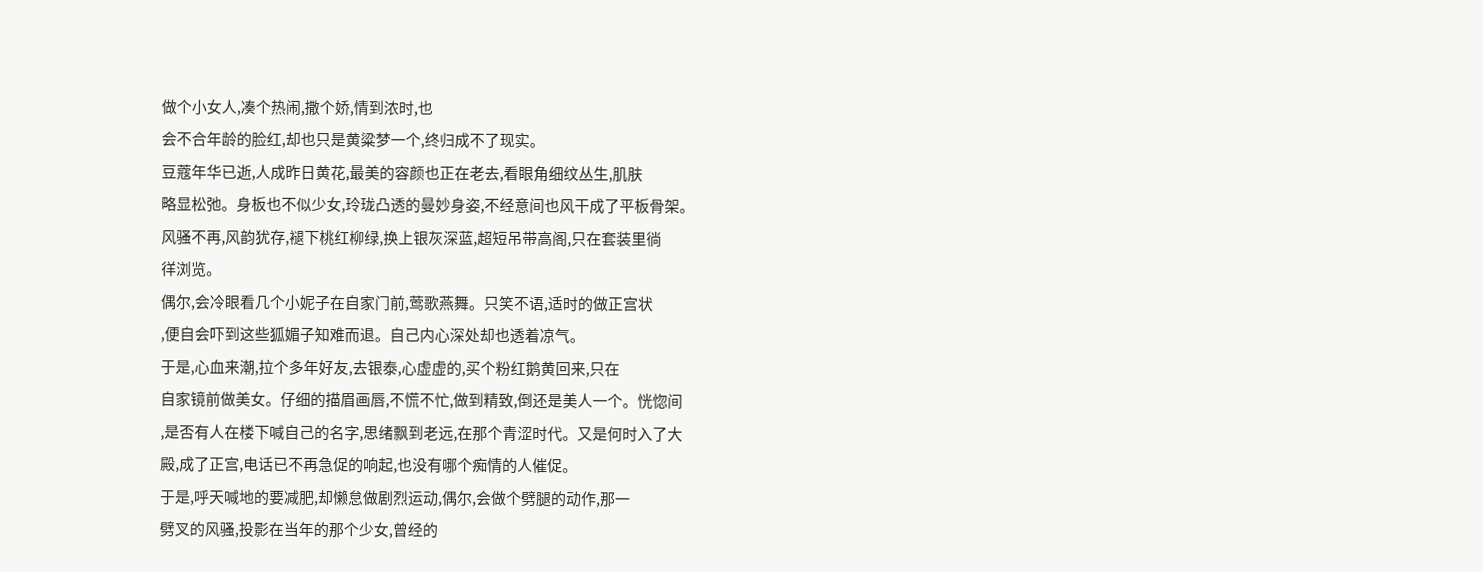做个小女人,凑个热闹,撒个娇,情到浓时,也
会不合年龄的脸红,却也只是黄粱梦一个,终归成不了现实。
豆蔻年华已逝,人成昨日黄花,最美的容颜也正在老去,看眼角细纹丛生,肌肤
略显松弛。身板也不似少女,玲珑凸透的曼妙身姿,不经意间也风干成了平板骨架。
风骚不再,风韵犹存,褪下桃红柳绿,换上银灰深蓝,超短吊带高阁,只在套装里徜
徉浏览。
偶尔,会冷眼看几个小妮子在自家门前,莺歌燕舞。只笑不语,适时的做正宫状
,便自会吓到这些狐媚子知难而退。自己内心深处却也透着凉气。
于是,心血来潮,拉个多年好友,去银泰,心虚虚的,买个粉红鹅黄回来,只在
自家镜前做美女。仔细的描眉画唇,不慌不忙,做到精致,倒还是美人一个。恍惚间
,是否有人在楼下喊自己的名字,思绪飘到老远,在那个青涩时代。又是何时入了大
殿,成了正宫,电话已不再急促的响起,也没有哪个痴情的人催促。
于是,呼天喊地的要减肥,却懒怠做剧烈运动,偶尔,会做个劈腿的动作,那一
劈叉的风骚,投影在当年的那个少女,曾经的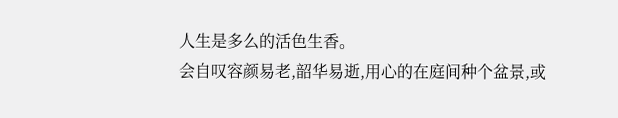人生是多么的活色生香。
会自叹容颜易老,韶华易逝,用心的在庭间种个盆景,或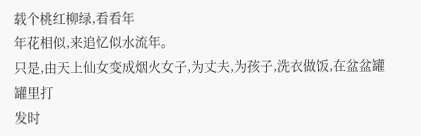载个桃红柳绿,看看年
年花相似,来追忆似水流年。
只是,由天上仙女变成烟火女子,为丈夫,为孩子,洗衣做饭,在盆盆罐罐里打
发时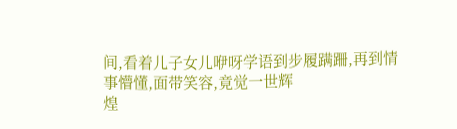间,看着儿子女儿咿呀学语到步履蹒跚,再到情事懵懂,面带笑容,竟觉一世辉
煌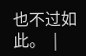也不过如此。  |